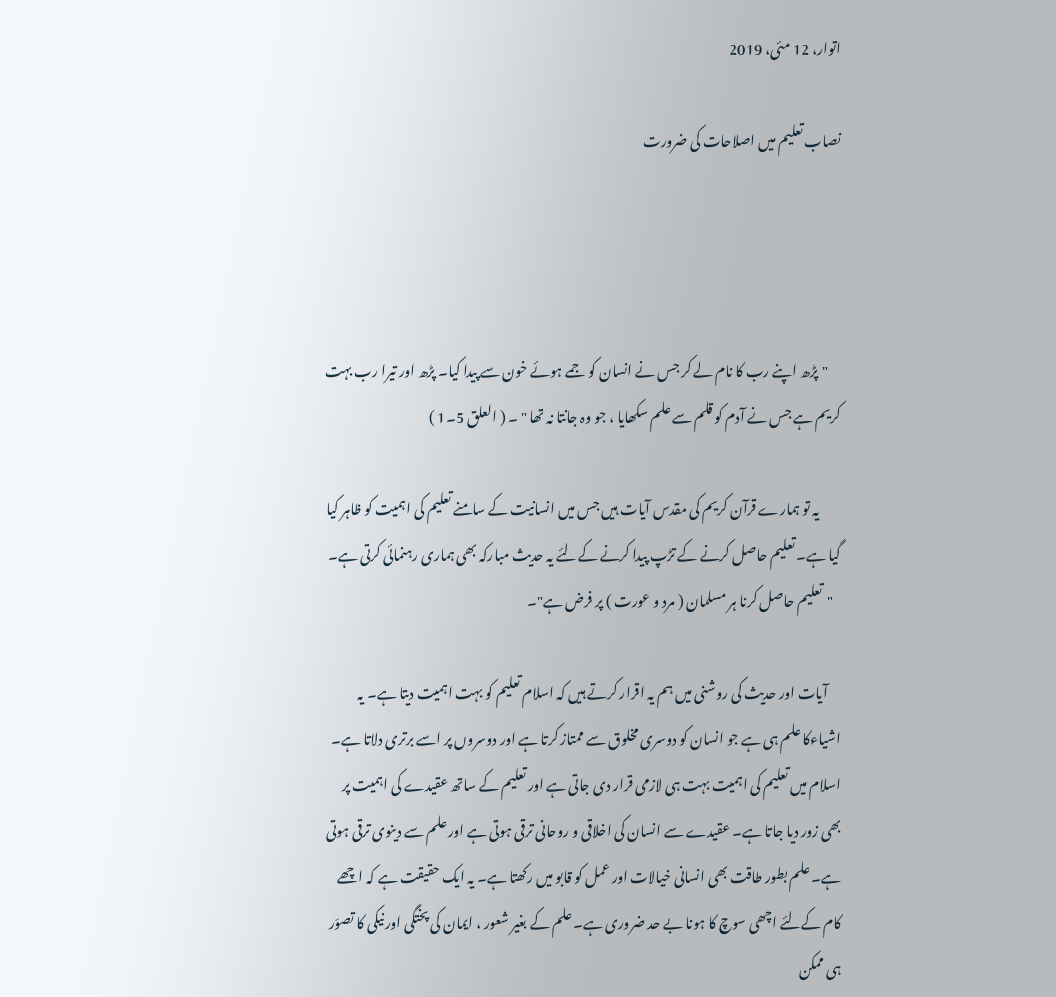اتوار، 12 مئی، 2019

نصاب تعلیم میں اصلاحات کی ضرورت




     "پڑھ اپنے رب کا نام لے کر جس نے انسان کو جمے ہوئے خون سے پیدا کیا۔ پڑھ اور تیرا رب بہت کریم ہے جس نے آدم کو قلم سے علم سکھایا ، جو وہ جانتا نہ تھا " ۔ ( العلق 5۔1 )

        یہ تو ہمارے قرآن کریم کی مقدس آیات ہیں جس میں انسانیت کے سامنے تعلیم کی اہمیت کو ظاہر کیا گیا ہے۔ تعلیم حاصل کرنے کے تڑپ پیدا کرنے کےلئے یہ حدیث مبارکہ بھی ہماری رہنمائی کرتی ہے۔
   "تعلیم حاصل کرنا ہر مسلمان ( مرد و عورت ) پر فرض ہے"۔

     آیات اور حدیث کی روشنی میں ہم یہ اقرار کرتے ہیں کہ اسلام تعلیم کو بہت اہمیت دیتا ہے۔ یہ اشیاءکا علم ہی ہے جو انسان کو دوسری مخلوق سے ممتاز کرتا ہے اور دوسروں پر اسے برتری دلاتا ہے۔ اسلام میں تعلیم کی اہمیت بہت ہی لازمی قرار دی جاتی ہے اور تعلیم کے ساتھ عقیدے کی اہمیت پر بھی زور دیا جاتا ہے۔ عقیدے سے انسان کی اخلاقی و روحانی ترقی ہوتی ہے اور علم سے دینوی ترقی ہوتی ہے۔ علم بطور طاقت بھی انسانی خیالات اور عمل کو قابو میں رکھتا ہے۔ یہ ایک حقیقت ہے کہ اچھے کام کےلئے اچھی سوچ کا ہونا بے حد ضروری ہے۔ علم کے بغیر شعور ، ایمان کی پختگی اور نیکی کا تصوّر ہی ممکن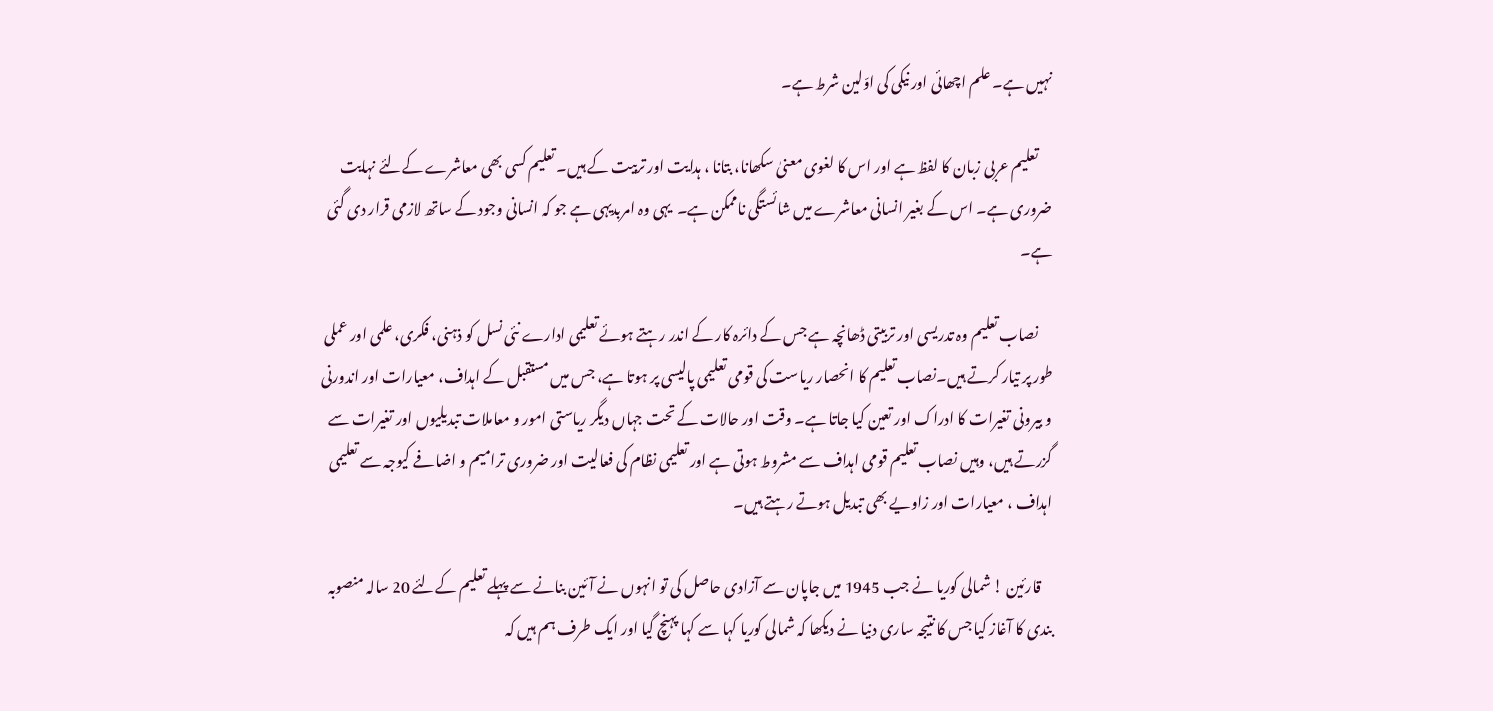نہیں ہے۔ علم اچھائی اور نیکی کی اوّلین شرط ہے۔

     تعلیم عربی زبان کا لفظ ہے اور اس کا لغوی معنیٰ سکھانا، بتانا ، ہدایت اور تربیت کے ہیں۔ تعلیم کسی بھی معاشرے کےلئے نہایت ضروری ہے۔ اس کے بغیر انسانی معاشرے میں شائستگی ناممکن ہے۔  یہی وہ امربدیہی ہے جو کہ انسانی وجود کے ساتھ لازمی قرار دی گئی ہے۔

     نصاب تعلیم وہ تدریسی اور تربیتی ڈھانچہ ہے جس کے دائرہ کار کے اندر رہتے ہوئے تعلیمی ادارے نئی نسل کو ذہنی، فکری، علمی اور عملی طور پر تیار کرتے ہیں۔نصاب تعلیم کا انحصار ریاست کی قومی تعلیمی پالیسی پر ہوتا ہے، جس میں مستقبل کے اہداف، معیارات اور اندورنی و بیرونی تغیرات کا ادراک اور تعین کیا جاتا ہے۔ وقت اور حالات کے تحت جہاں دیگر ریاستی امور و معاملات تبدیلیوں اور تغیرات سے گزرتے ہیں، وہیں نصاب تعلیم قومی اہداف سے مشروط ہوتی ہے اور تعلیمی نظام کی فعالیت اور ضروری ترامیم و اضافے کیوجہ سے تعلیمی اہداف ، معیارات اور زاویے بھی تبدیل ہوتے رہتے ہیں۔

    قارئین ! شمالی کوریا نے جب 1945 میں جاپان سے آزادی حاصل کی تو انہوں نے آئین بنانے سے پہلے تعلیم کےلئے 20 سالہ منصوبہ بندی کا آغاز کیا جس کا نتیجہ ساری دنیا نے دیکھا کہ شمالی کوریا کہا سے کہا پہنچ گیا اور ایک طرف ہم ہیں کہ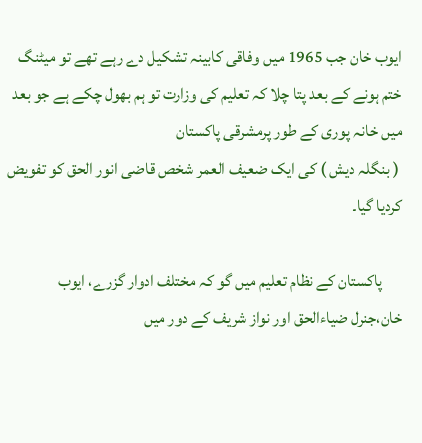ایوب خان جب 1965 میں وفاقی کابینہ تشکیل دے رہے تھے تو میٹنگ ختم ہونے کے بعد پتا چلا کہ تعلیم کی وزارت تو ہم بھول چکے ہے جو بعد میں خانہ پوری کے طور پرمشرقی پاکستان
 ( بنگلہ دیش ) کی ایک ضعیف العمر شخص قاضی انور الحق کو تفویض کردیا گیا۔

      پاکستان کے نظام تعلیم میں گو کہ مختلف ادوار گزرے، ایوب خان،جنرل ضیاءالحق اور نواز شریف کے دور میں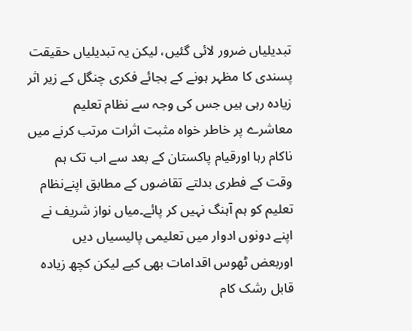تبدیلیاں ضرور لائی گئیں، لیکن یہ تبدیلیاں حقیقت پسندی کا مظہر ہونے کے بجائے فکری چنگل کے زیر اثر زیادہ رہی ہیں جس کی وجہ سے نظام تعلیم معاشرے پر خاطر خواہ مثبت اثرات مرتب کرنے میں ناکام رہا اورقیام پاکستان کے بعد سے اب تک ہم وقت کے فطری بدلتے تقاضوں کے مطابق اپنےنظام تعلیم کو ہم آہنگ نہیں کر پائے۔میاں نواز شریف نے اپنے دونوں ادوار میں تعلیمی پالیسیاں دیں اوربعض ٹھوس اقدامات بھی کیے لیکن کچھ زیادہ قابل رشک کام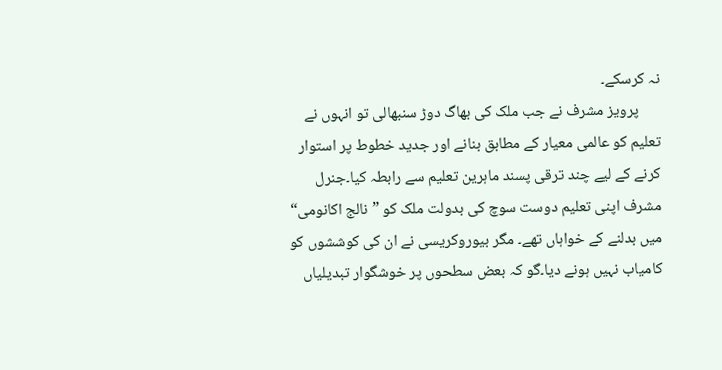نہ کرسکے۔
      پرویز مشرف نے جب ملک کی بھاگ دوڑ سنبھالی تو انہوں نے تعلیم کو عالمی معیار کے مطابق بنانے اور جدید خطوط پر استوار کرنے کے لیے چند ترقی پسند ماہرین تعلیم سے رابطہ کیا۔جنرل مشرف اپنی تعلیم دوست سوچ کی بدولت ملک کو ”نالج اکانومی“ میں بدلنے کے خواہاں تھے۔ مگر بیوروکریسی نے ان کی کوششوں کو کامیاب نہیں ہونے دیا۔گو کہ بعض سطحوں پر خوشگوار تبدیلیاں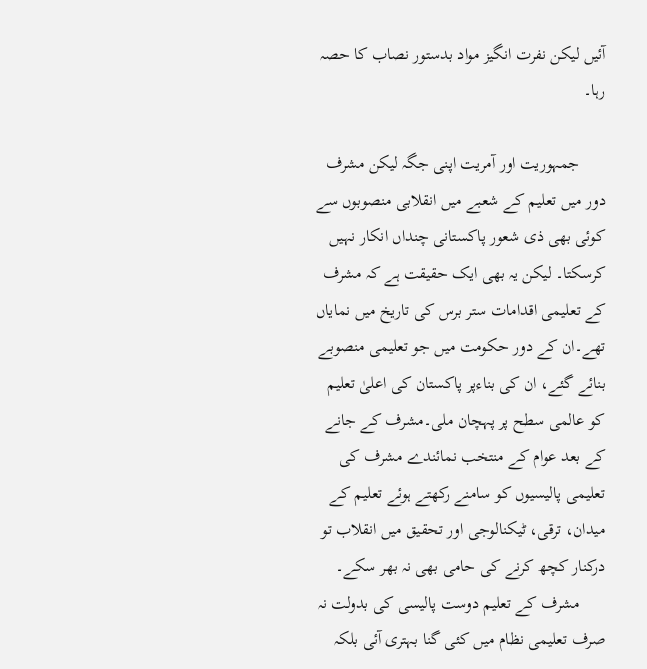آئیں لیکن نفرت انگیز مواد بدستور نصاب کا حصہ رہا۔

      جمہوریت اور آمریت اپنی جگہ لیکن مشرف دور میں تعلیم کے شعبے میں انقلابی منصوبوں سے کوئی بھی ذی شعور پاکستانی چنداں انکار نہیں کرسکتا۔ لیکن یہ بھی ایک حقیقت ہے کہ مشرف کے تعلیمی اقدامات ستر برس کی تاریخ میں نمایاں تھے۔ان کے دور حکومت میں جو تعلیمی منصوبے بنائے گئے، ان کی بناءپر پاکستان کی اعلیٰ تعلیم کو عالمی سطح پر پہچان ملی۔مشرف کے جانے کے بعد عوام کے منتخب نمائندے مشرف کی تعلیمی پالیسیوں کو سامنے رکھتے ہوئے تعلیم کے میدان، ترقی، ٹیکنالوجی اور تحقیق میں انقلاب تو درکنار کچھ کرنے کی حامی بھی نہ بھر سکے۔
      مشرف کے تعلیم دوست پالیسی کی بدولت نہ صرف تعلیمی نظام میں کئی گنا بہتری آئی بلکہ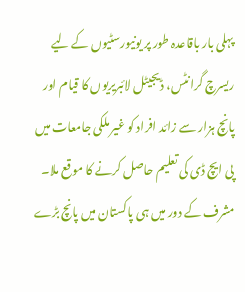پہلی بار باقاعدہ طور پر یونیورسٹیوں کے لیے ریسرچ گرانٹس، ڈیجیٹل لائبریریوں کا قیام اور پانچ ہزار سے زائد افراد کو غیر ملکی جامعات میں پی ایچ ڈی کی تعلیم حاصل کرنے کا موقع ملا۔ مشرف کے دور میں ہی پاکستان میں پانچ بڑے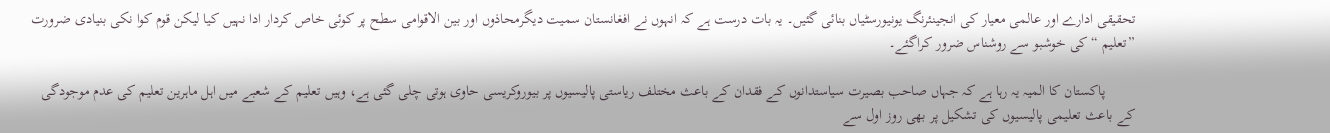تحقیقی ادارے اور عالمی معیار کی انجینئرنگ یونیورسٹیاں بنائی گئیں۔ یہ بات درست ہے کہ انہوں نے افغانستان سمیت دیگرمحاذوں اور بین الاقوامی سطح پر کوئی خاص کردار ادا نہیں کیا لیکن قوم کوا نکی بنیادی ضرورت ”تعلیم “کی خوشبو سے روشناس ضرور کراگئے۔

        پاکستان کا المیہ یہ رہا ہے کہ جہاں صاحب بصیرت سیاستدانوں کے فقدان کے باعث مختلف ریاستی پالیسیوں پر بیوروکریسی حاوی ہوتی چلی گئی ہے، وہیں تعلیم کے شعبے میں اہل ماہرین تعلیم کی عدم موجودگی کے باعث تعلیمی پالیسیوں کی تشکیل پر بھی روز اول سے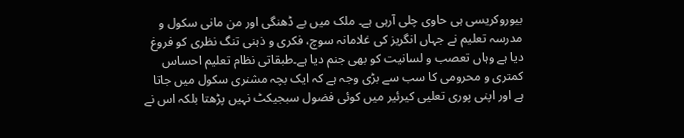بیوروکریسی ہی حاوی چلی آرہی ہے۔ ملک میں بے ڈھنگی اور من مانی سکول و مدرسہ تعلیم نے جہاں انگریز کی غلامانہ سوچ، فکری و ذہنی تنگ نظری کو فروغ دیا ہے وہاں تعصب و لسانیت کو بھی جنم دیا ہے۔طبقاتی نظام تعلیم احساس کمتری و محرومی کا سب سے بڑی وجہ ہے کہ ایک بچہ مشنری سکول میں جاتا ہے اور اپنی پوری تعلیی کیرئیر میں کوئی فضول سبجیکٹ نہیں پڑھتا بلکہ اس نے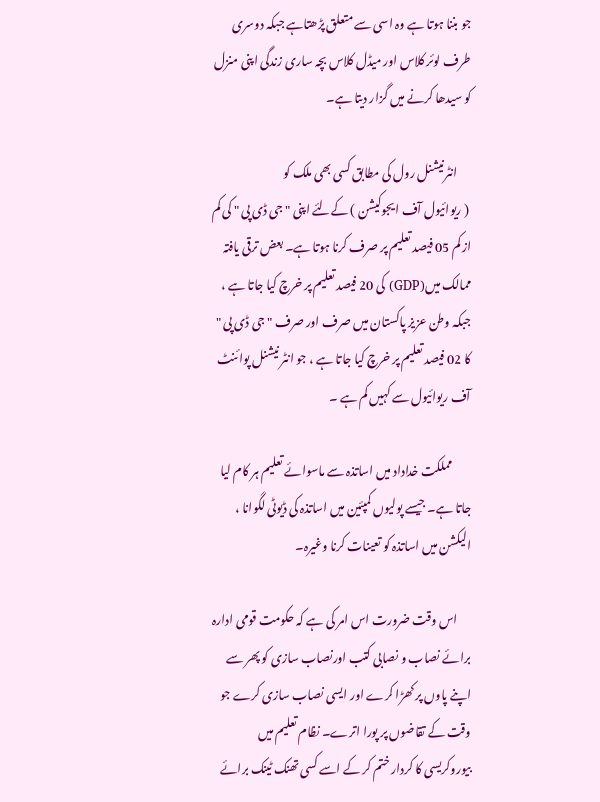جو بننا ہوتا ہے وہ اسی سے متعلق پڑھتاہے جبکہ دوسری طرف لوئر کلاس اور میڈل کلاس بچہ ساری زندگی اپنی منزل کو سیدھا کرنے میں گزار دیتا ہے۔

      انٹرنیشنل رول کی مطابق کسی بھی ملک کو
 ( ریوائیول آف ایجوکیشن ) کےلئے اپنی " جی ڈی پی " کی کم از کم 05 فیصد تعلیم پر صرف کرنا ہوتا ہے۔ بعض ترقی یافتہ ممالک میں(GDP) کی 20 فیصد تعلیم پر خرچ کیا جاتا ہے ، جبکہ وطن عزیز پاکستان میں صرف اور صرف " جی ڈی پی " کا 02 فیصد تعلیم پر خرچ کیا جاتا ہے ، جو انٹر نیشنل پوائنٹ آف ریوائیول سے کہیں کم ہے ۔

        مملکت خداداد میں اساتذہ سے ماسوائے تعلیم ہر کام لیا جاتا ہے۔ جیسے پولیوں کمپئین میں اساتذہ کی ڈیوٹی لگوانا ، الیکشن میں اساتذہ کو تعینات کرنا وغیرہ۔

      اس وقت ضرورت اس امر کی ہے کہ حکومت قومی ادارہ برائے نصاب و نصابی کتب اورنصاب سازی کو پھر سے اپنے پاوں پر کھڑا کرے اور ایسی نصاب سازی کرے جو وقت کے تقاضوں پر پورا اترے۔ نظام تعلیم میں بیوروکریسی کا کردار ختم کر کے اسے کسی تھنک ٹینک برائے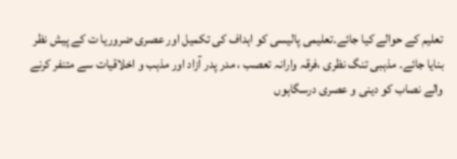تعلیم کے حوالے کیا جائے۔تعلیمی پالیسی کو اہداف کی تکمیل اور عصری ضروریا ت کے پیش نظر بنایا جائے۔ مذہبی تنگ نظری ،فرقہ وارانہ تعصب ، مدر پدر آزاد اور مذہب و اخلاقیات سے متنفر کرنے والے نصاب کو دینی و عصری درسگاہوں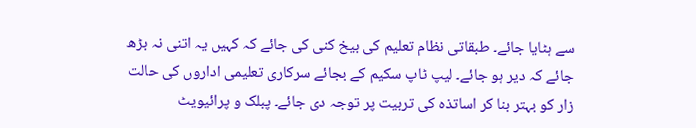سے ہٹایا جائے۔ طبقاتی نظام تعلیم کی بیخ کنی کی جائے کہ کہیں یہ اتنی نہ بڑھ جائے کہ دیر ہو جائے۔ لیپ ٹاپ سکیم کے بجائے سرکاری تعلیمی اداروں کی حالت زار کو بہتر بنا کر اساتذہ کی تربیت پر توجہ دی جائے۔ پبلک و پرائیویٹ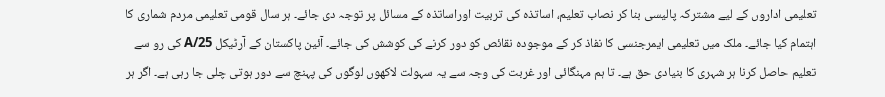تعلیمی اداروں کے لیے مشترکہ پالیسی بنا کر نصاب تعلیم، اساتذہ کی تربیت اوراساتذہ کے مسائل پر توجہ دی جائے۔ ہر سال قومی تعلیمی مردم شماری کا اہتمام کیا جائے۔ ملک میں تعلیمی ایمرجنسی کا نفاذ کر کے موجودہ نقائص کو دور کرنے کی کوشش کی جائے۔ آئین پاکستان کے آرٹیکل 25/A کی رو سے تعلیم حاصل کرنا ہر شہری کا بنیادی حق ہے۔ تا ہم مہنگائی اور غربت کی وجہ سے یہ سہولت لاکھوں لوگوں کی پہنچ سے دور ہوتی چلی جا رہی ہے۔ اگر ہر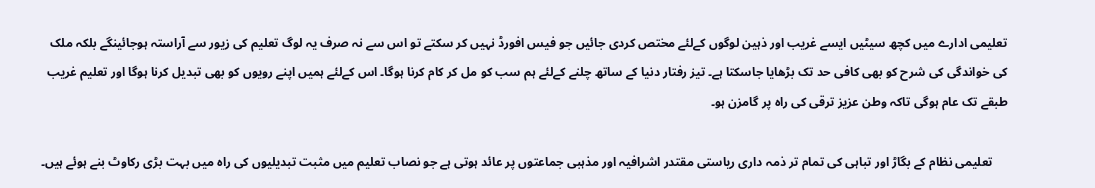تعلیمی ادارے میں کچھ سیٹیں ایسے غریب اور ذہین لوگوں کےلئے مختص کردی جائیں جو فیس افورڈ نہیں کر سکتے تو اس سے نہ صرف یہ لوگ تعلیم کی زیور سے آراستہ ہوجائینگے بلکہ ملک کی خواندگی کی شرح کو بھی کافی حد تک بڑھایا جاسکتا ہے۔ تیز رفتار دنیا کے ساتھ چلنے کےلئے ہم سب کو مل کر کام کرنا ہوگا۔ اس کےلئے ہمیں اپنے رویوں کو بھی تبدیل کرنا ہوگا اور تعلیم غریب طبقے تک عام ہوگی تاکہ وطن عزیز ترقی کی راہ پر گامزن ہو۔

     تعلیمی نظام کے بگاڑ اور تباہی کی تمام تر ذمہ داری ریاستی مقتدر اشرافیہ اور مذہبی جماعتوں پر عائد ہوتی ہے جو نصاب تعلیم میں مثبت تبدیلیوں کی راہ میں بہت بڑی رکاوٹ بنے ہوئے ہیں۔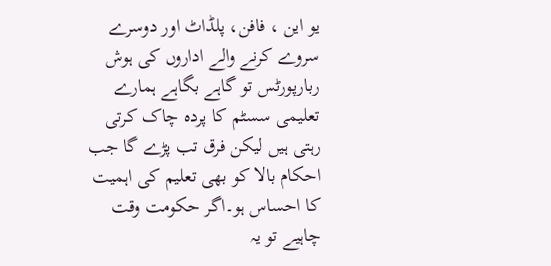یو این ، فافن، پلڈاٹ اور دوسرے سروے کرنے والے اداروں کی ہوش ربارپورٹس تو گاہے بگاہے ہمارے تعلیمی سسٹم کا پردہ چاک کرتی رہتی ہیں لیکن فرق تب پڑے گا جب احکام بالا کو بھی تعلیم کی اہمیت کا احساس ہو۔اگر حکومت وقت چاہیے تو یہ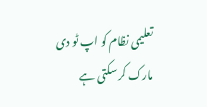تعلیمی نظام کو اپ ٹو دی مارک کر سکتی ہے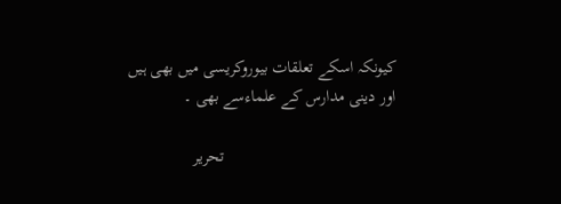کیونکہ اسکے تعلقات بیوروکریسی میں بھی ہیں اور دینی مدارس کے علماءسے بھی ۔

                                        تحریر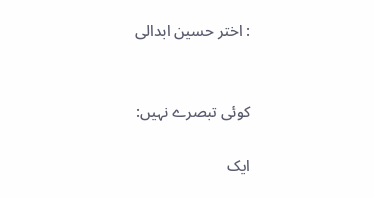: اختر حسین ابدالی


کوئی تبصرے نہیں:

ایک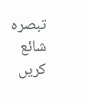تبصرہ شائع کریں